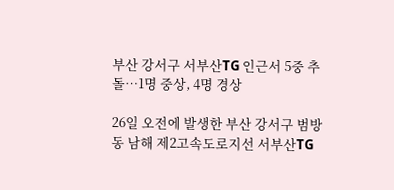부산 강서구 서부산TG 인근서 5중 추돌…1명 중상, 4명 경상

26일 오전에 발생한 부산 강서구 범방동 남해 제2고속도로지선 서부산TG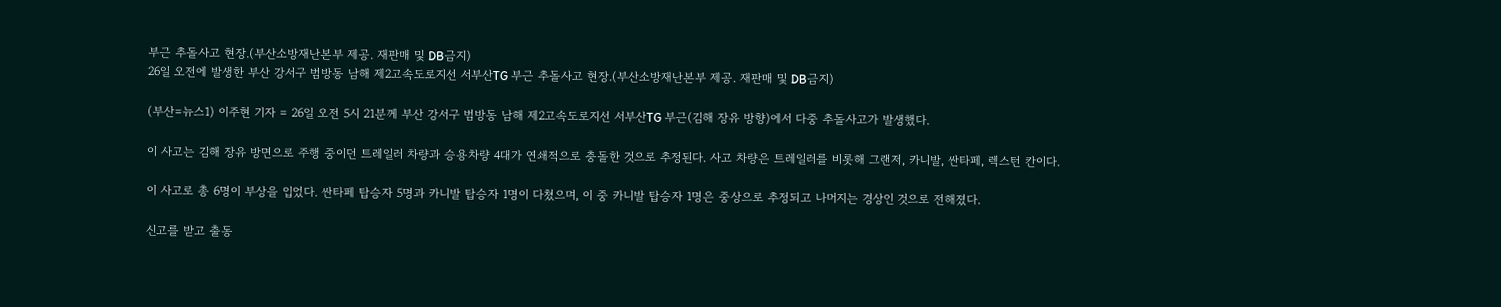부근 추돌사고 현장.(부산소방재난본부 제공. 재판매 및 DB금지)
26일 오전에 발생한 부산 강서구 범방동 남해 제2고속도로지선 서부산TG 부근 추돌사고 현장.(부산소방재난본부 제공. 재판매 및 DB금지)

(부산=뉴스1) 이주현 기자 = 26일 오전 5시 21분께 부산 강서구 범방동 남해 제2고속도로지선 서부산TG 부근(김해 장유 방향)에서 다중 추돌사고가 발생했다.

이 사고는 김해 장유 방면으로 주행 중이던 트레일러 차량과 승용차량 4대가 연쇄적으로 충돌한 것으로 추정된다. 사고 차량은 트레일러를 비롯해 그랜저, 카니발, 싼타페, 렉스턴 칸이다.

이 사고로 총 6명이 부상을 입었다. 싼타페 탑승자 5명과 카니발 탑승자 1명이 다쳤으며, 이 중 카니발 탑승자 1명은 중상으로 추정되고 나머지는 경상인 것으로 전해졌다.

신고를 받고 출동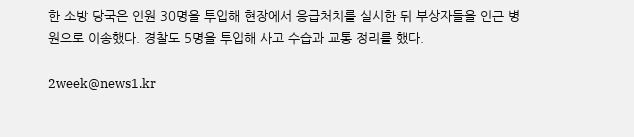한 소방 당국은 인원 30명을 투입해 현장에서 응급처치를 실시한 뒤 부상자들을 인근 병원으로 이송했다. 경찰도 5명을 투입해 사고 수습과 교통 정리를 했다.

2week@news1.kr